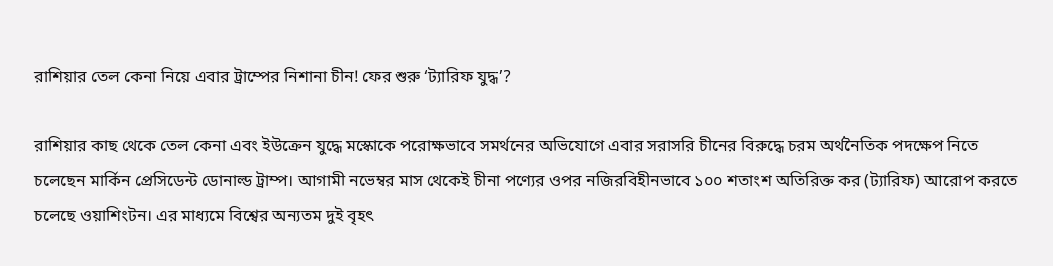রাশিয়ার তেল কেনা নিয়ে এবার ট্রাম্পের নিশানা চীন! ফের শুরু ‘ট্যারিফ যুদ্ধ’?

রাশিয়ার কাছ থেকে তেল কেনা এবং ইউক্রেন যুদ্ধে মস্কোকে পরোক্ষভাবে সমর্থনের অভিযোগে এবার সরাসরি চীনের বিরুদ্ধে চরম অর্থনৈতিক পদক্ষেপ নিতে চলেছেন মার্কিন প্রেসিডেন্ট ডোনাল্ড ট্রাম্প। আগামী নভেম্বর মাস থেকেই চীনা পণ্যের ওপর নজিরবিহীনভাবে ১০০ শতাংশ অতিরিক্ত কর (ট্যারিফ) আরোপ করতে চলেছে ওয়াশিংটন। এর মাধ্যমে বিশ্বের অন্যতম দুই বৃহৎ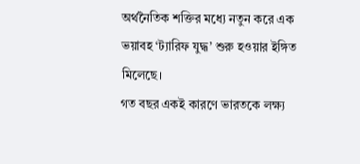অর্থনৈতিক শক্তির মধ্যে নতুন করে এক ভয়াবহ ‘ট্যারিফ যুদ্ধ’ শুরু হওয়ার ইঙ্গিত মিলেছে।
গত বছর একই কারণে ভারতকে লক্ষ্য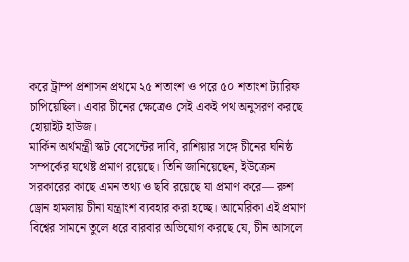করে ট্রাম্প প্রশাসন প্রথমে ২৫ শতাংশ ও পরে ৫০ শতাংশ ট্যারিফ চাপিয়েছিল। এবার চীনের ক্ষেত্রেও সেই একই পথ অনুসরণ করছে হোয়াইট হাউজ।
মার্কিন অর্থমন্ত্রী স্কট বেসেন্টের দাবি, রাশিয়ার সঙ্গে চীনের ঘনিষ্ঠ সম্পর্কের যথেষ্ট প্রমাণ রয়েছে। তিনি জানিয়েছেন, ইউক্রেন সরকারের কাছে এমন তথ্য ও ছবি রয়েছে যা প্রমাণ করে— রুশ ড্রোন হামলায় চীনা যন্ত্রাংশ ব্যবহার করা হচ্ছে। আমেরিকা এই প্রমাণ বিশ্বের সামনে তুলে ধরে বারবার অভিযোগ করছে যে, চীন আসলে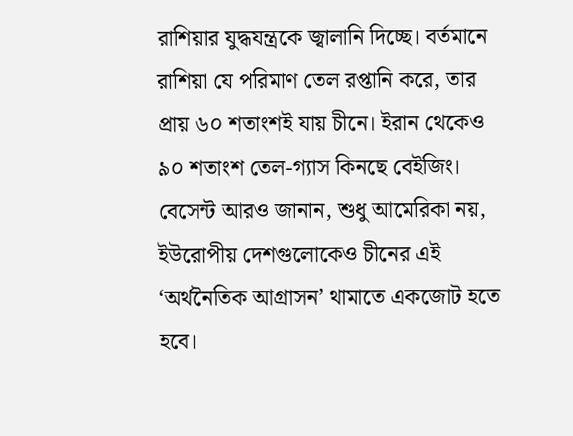রাশিয়ার যুদ্ধযন্ত্রকে জ্বালানি দিচ্ছে। বর্তমানে রাশিয়া যে পরিমাণ তেল রপ্তানি করে, তার প্রায় ৬০ শতাংশই যায় চীনে। ইরান থেকেও ৯০ শতাংশ তেল-গ্যাস কিনছে বেইজিং।
বেসেন্ট আরও জানান, শুধু আমেরিকা নয়, ইউরোপীয় দেশগুলোকেও চীনের এই ‘অর্থনৈতিক আগ্রাসন’ থামাতে একজোট হতে হবে।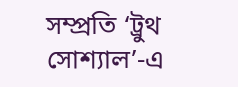সম্প্রতি ‘ট্রুথ সোশ্যাল’-এ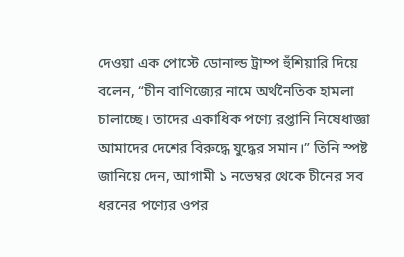দেওয়া এক পোস্টে ডোনাল্ড ট্রাম্প হুঁশিয়ারি দিয়ে বলেন, “চীন বাণিজ্যের নামে অর্থনৈতিক হামলা চালাচ্ছে। তাদের একাধিক পণ্যে রপ্তানি নিষেধাজ্ঞা আমাদের দেশের বিরুদ্ধে যুদ্ধের সমান।” তিনি স্পষ্ট জানিয়ে দেন, আগামী ১ নভেম্বর থেকে চীনের সব ধরনের পণ্যের ওপর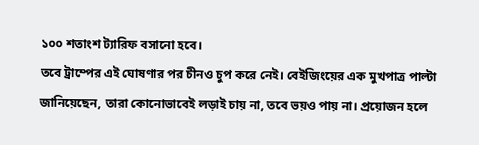১০০ শতাংশ ট্যারিফ বসানো হবে।
তবে ট্রাম্পের এই ঘোষণার পর চীনও চুপ করে নেই। বেইজিংয়ের এক মুখপাত্র পাল্টা জানিয়েছেন, তারা কোনোভাবেই লড়াই চায় না, তবে ভয়ও পায় না। প্রয়োজন হলে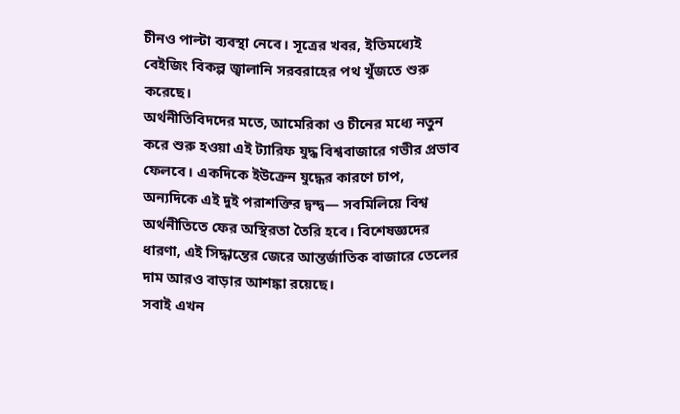চীনও পাল্টা ব্যবস্থা নেবে। সূত্রের খবর, ইতিমধ্যেই বেইজিং বিকল্প জ্বালানি সরবরাহের পথ খুঁজতে শুরু করেছে।
অর্থনীতিবিদদের মতে, আমেরিকা ও চীনের মধ্যে নতুন করে শুরু হওয়া এই ট্যারিফ যুদ্ধ বিশ্ববাজারে গভীর প্রভাব ফেলবে। একদিকে ইউক্রেন যুদ্ধের কারণে চাপ, অন্যদিকে এই দুই পরাশক্তির দ্বন্দ্ব— সবমিলিয়ে বিশ্ব অর্থনীতিতে ফের অস্থিরতা তৈরি হবে। বিশেষজ্ঞদের ধারণা, এই সিদ্ধান্তের জেরে আন্তর্জাতিক বাজারে তেলের দাম আরও বাড়ার আশঙ্কা রয়েছে।
সবাই এখন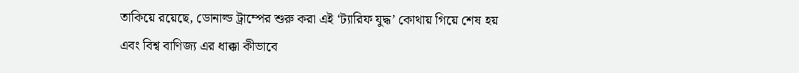তাকিয়ে রয়েছে, ডোনাল্ড ট্রাম্পের শুরু করা এই ‘ট্যারিফ যুদ্ধ’ কোথায় গিয়ে শেষ হয় এবং বিশ্ব বাণিজ্য এর ধাক্কা কীভাবে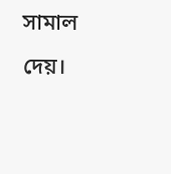সামাল দেয়।